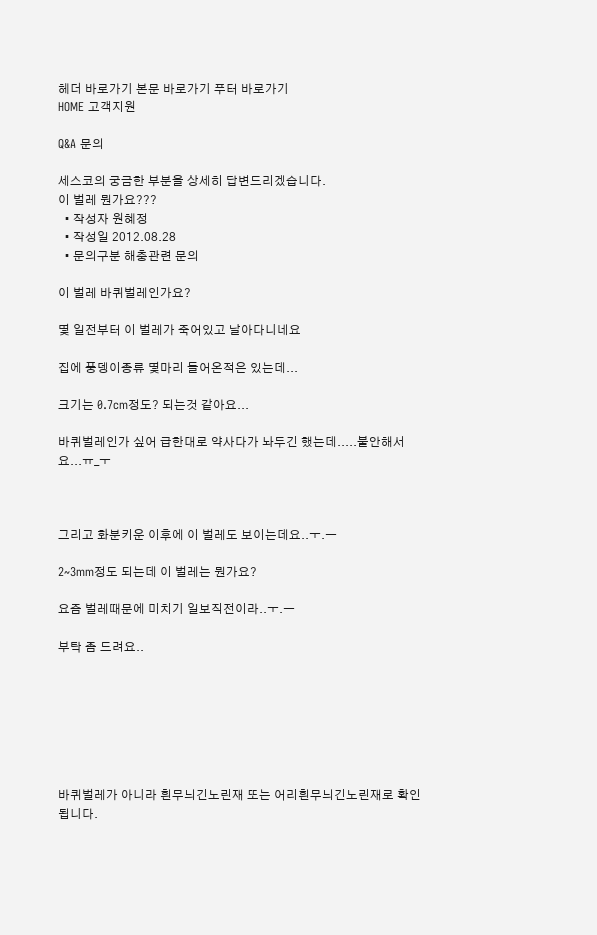헤더 바로가기 본문 바로가기 푸터 바로가기
HOME 고객지원

Q&A 문의

세스코의 궁금한 부분을 상세히 답변드리겠습니다.
이 벌레 뭔가요???
  • 작성자 원혜정
  • 작성일 2012.08.28
  • 문의구분 해충관련 문의

이 벌레 바퀴벌레인가요?

몇 일전부터 이 벌레가 죽어있고 날아다니네요

집에 풍뎅이종류 몇마리 들어온적은 있는데...

크기는 0.7cm정도? 되는것 같아요...

바퀴벌레인가 싶어 급한대로 약사다가 놔두긴 했는데.....불안해서요...ㅠ_ㅜ



그리고 화분키운 이후에 이 벌레도 보이는데요..ㅜ.ㅡ

2~3mm정도 되는데 이 벌레는 뭔가요?

요즘 벌레때문에 미치기 일보직전이라..ㅜ.ㅡ

부탁 좀 드려요..







바퀴벌레가 아니라 흰무늬긴노린재 또는 어리흰무늬긴노린재로 확인됩니다.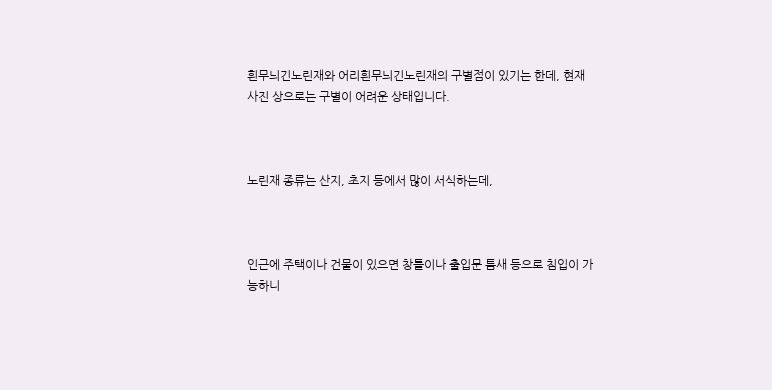흰무늬긴노린재와 어리흰무늬긴노린재의 구별점이 있기는 한데, 현재 사진 상으로는 구별이 어려운 상태입니다.



노린재 종류는 산지, 초지 등에서 많이 서식하는데,



인근에 주택이나 건물이 있으면 창틀이나 출입문 틈새 등으로 침입이 가능하니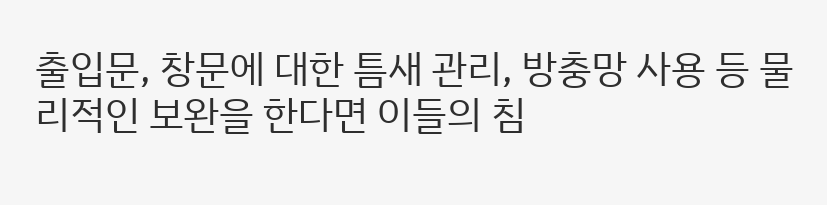출입문, 창문에 대한 틈새 관리, 방충망 사용 등 물리적인 보완을 한다면 이들의 침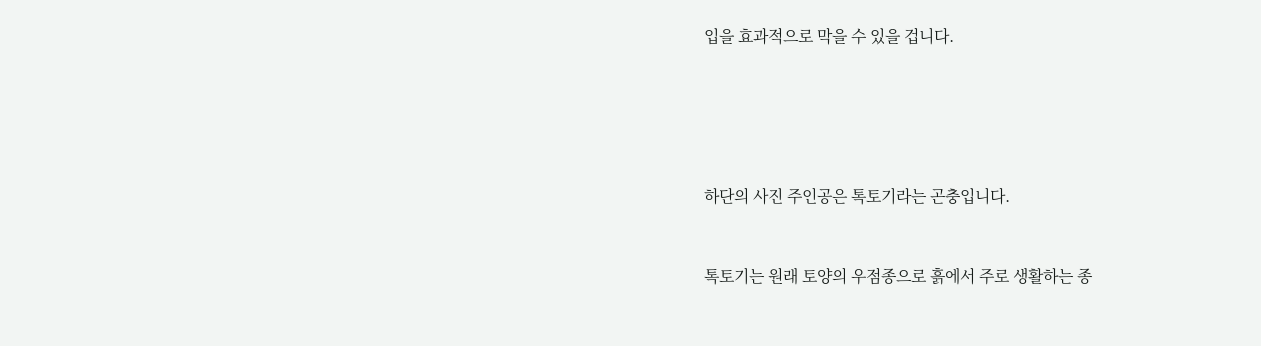입을 효과적으로 막을 수 있을 겁니다.







하단의 사진 주인공은 톡토기라는 곤충입니다.



톡토기는 원래 토양의 우점종으로 흙에서 주로 생활하는 종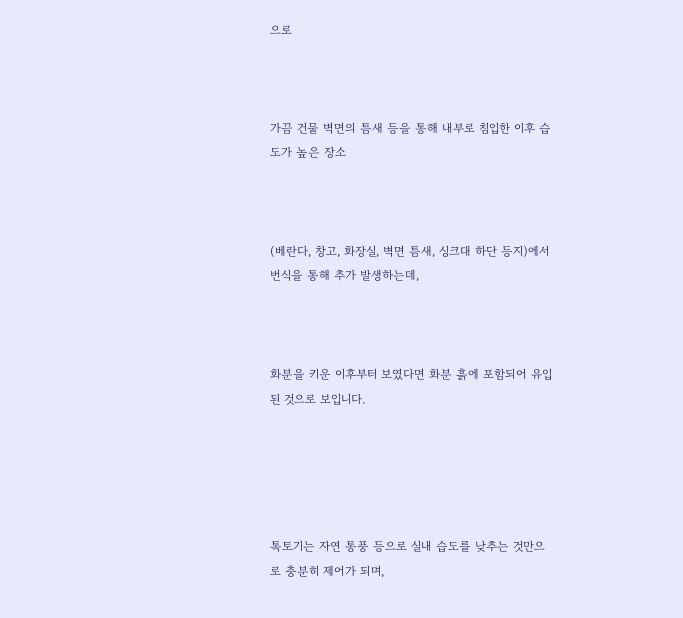으로



가끔 건물 벽면의 틈새 등을 통해 내부로 침입한 이후 습도가 높은 장소



(베란다, 창고, 화장실, 벽면 틈새, 싱크대 하단 등지)에서 번식을 통해 추가 발생하는데,



화분을 키운 이후부터 보였다면 화분 흙에 포함되어 유입된 것으로 보입니다.





톡토기는 자연 통풍 등으로 실내 습도를 낮추는 것만으로 충분히 제어가 되며,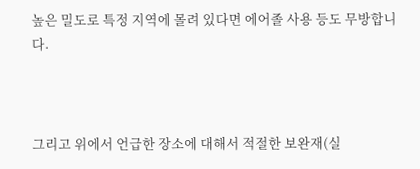높은 밀도로 특정 지역에 몰려 있다면 에어졸 사용 등도 무방합니다.



그리고 위에서 언급한 장소에 대해서 적절한 보완재(실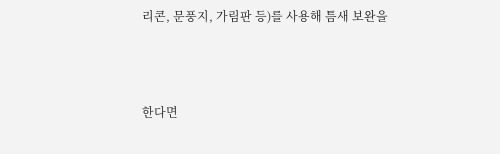리콘, 문풍지, 가림판 등)를 사용해 틈새 보완을



한다면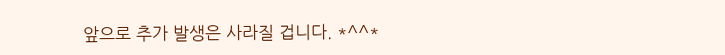앞으로 추가 발생은 사라질 겁니다. *^^*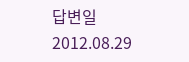답변일 2012.08.29